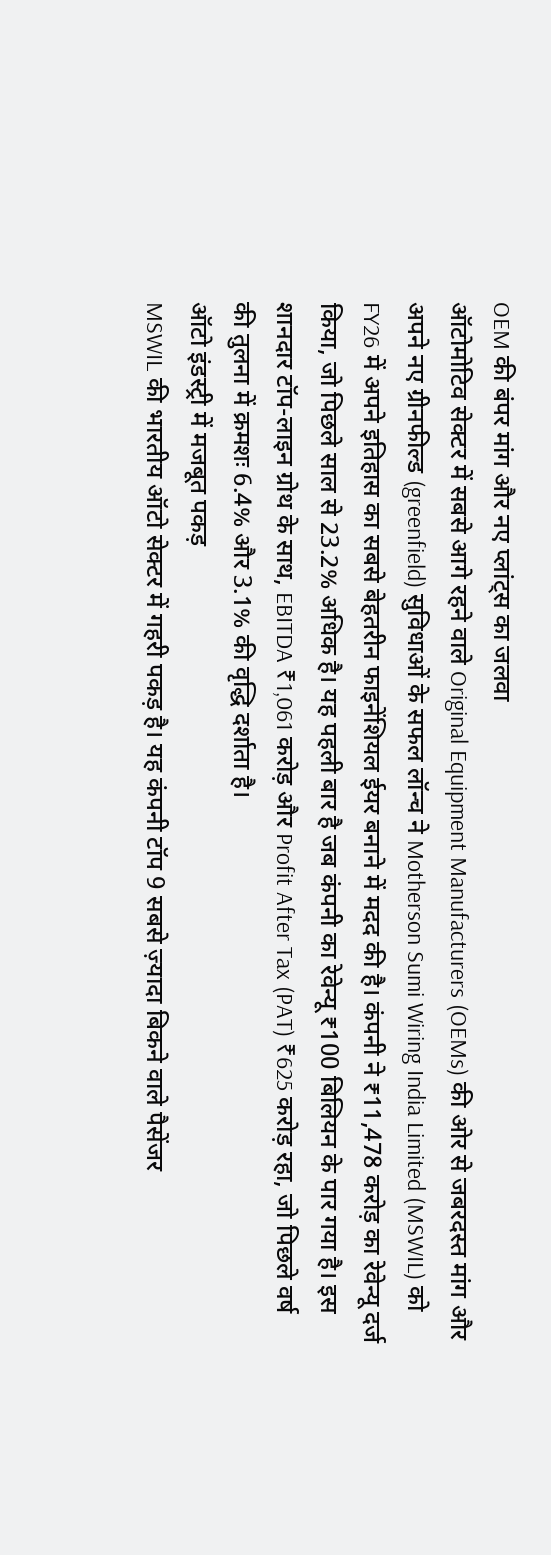OEM की बंपर मांग और नए प्लांट्स का जलवा
ऑटोमोटिव सेक्टर में सबसे आगे रहने वाले Original Equipment Manufacturers (OEMs) की ओर से जबरदस्त मांग और अपने नए ग्रीनफील्ड (greenfield) सुविधाओं के सफल लॉन्च ने Motherson Sumi Wiring India Limited (MSWIL) को FY26 में अपने इतिहास का सबसे बेहतरीन फाइनेंशियल ईयर बनाने में मदद की है। कंपनी ने ₹11,478 करोड़ का रेवेन्यू दर्ज किया, जो पिछले साल से 23.2% अधिक है। यह पहली बार है जब कंपनी का रेवेन्यू ₹100 बिलियन के पार गया है। इस शानदार टॉप-लाइन ग्रोथ के साथ, EBITDA ₹1,061 करोड़ और Profit After Tax (PAT) ₹625 करोड़ रहा, जो पिछले वर्ष की तुलना में क्रमशः 6.4% और 3.1% की वृद्धि दर्शाता है।
ऑटो इंडस्ट्री में मजबूत पकड़
MSWIL की भारतीय ऑटो सेक्टर में गहरी पकड़ है। यह कंपनी टॉप 9 सबसे ज़्यादा बिकने वाले पैसेंजर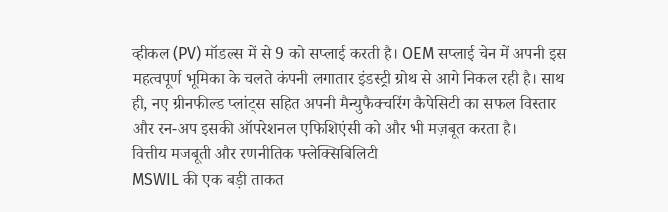व्हीकल (PV) मॉडल्स में से 9 को सप्लाई करती है। OEM सप्लाई चेन में अपनी इस महत्वपूर्ण भूमिका के चलते कंपनी लगातार इंडस्ट्री ग्रोथ से आगे निकल रही है। साथ ही, नए ग्रीनफील्ड प्लांट्स सहित अपनी मैन्युफैक्चरिंग कैपेसिटी का सफल विस्तार और रन-अप इसकी ऑपरेशनल एफिशिएंसी को और भी मज़बूत करता है।
वित्तीय मजबूती और रणनीतिक फ्लेक्सिबिलिटी
MSWIL की एक बड़ी ताकत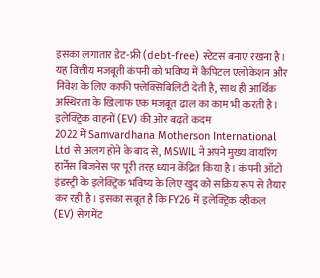इसका लगातार डेट-फ्री (debt-free) स्टेटस बनाए रखना है। यह वित्तीय मजबूती कंपनी को भविष्य में कैपिटल एलोकेशन और निवेश के लिए काफी फ्लेक्सिबिलिटी देती है, साथ ही आर्थिक अस्थिरता के खिलाफ एक मजबूत ढाल का काम भी करती है।
इलेक्ट्रिक वाहनों (EV) की ओर बढ़ते कदम
2022 में Samvardhana Motherson International Ltd से अलग होने के बाद से, MSWIL ने अपने मुख्य वायरिंग हार्नेस बिजनेस पर पूरी तरह ध्यान केंद्रित किया है। कंपनी ऑटो इंडस्ट्री के इलेक्ट्रिक भविष्य के लिए खुद को सक्रिय रूप से तैयार कर रही है। इसका सबूत है कि FY26 में इलेक्ट्रिक व्हीकल (EV) सेगमेंट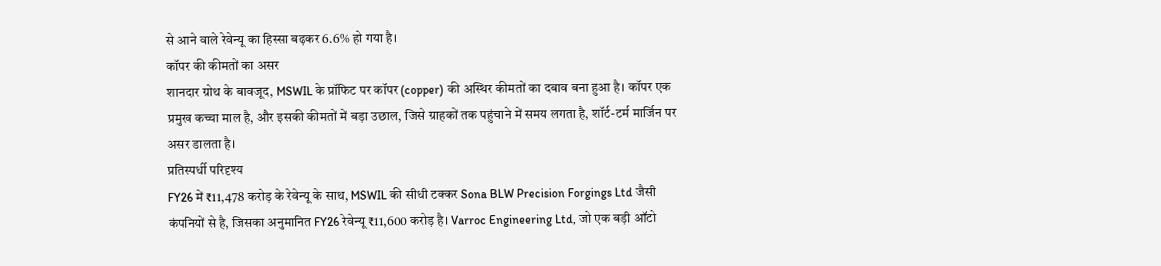से आने वाले रेवेन्यू का हिस्सा बढ़कर 6.6% हो गया है।
कॉपर की कीमतों का असर
शानदार ग्रोथ के बावजूद, MSWIL के प्रॉफिट पर कॉपर (copper) की अस्थिर कीमतों का दबाव बना हुआ है। कॉपर एक प्रमुख कच्चा माल है, और इसकी कीमतों में बड़ा उछाल, जिसे ग्राहकों तक पहुंचाने में समय लगता है, शॉर्ट-टर्म मार्जिन पर असर डालता है।
प्रतिस्पर्धी परिदृश्य
FY26 में ₹11,478 करोड़ के रेवेन्यू के साथ, MSWIL की सीधी टक्कर Sona BLW Precision Forgings Ltd जैसी कंपनियों से है, जिसका अनुमानित FY26 रेवेन्यू ₹11,600 करोड़ है। Varroc Engineering Ltd, जो एक बड़ी ऑटो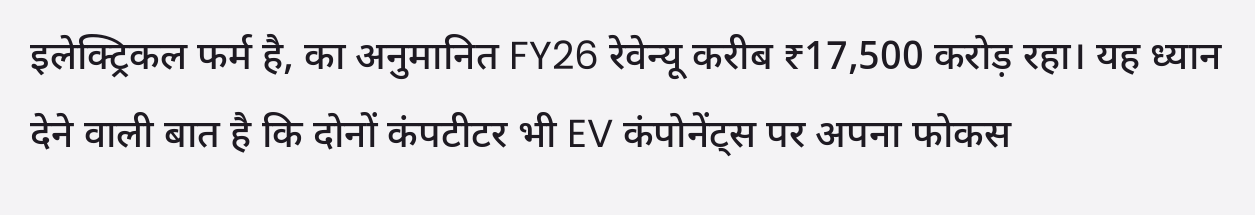इलेक्ट्रिकल फर्म है, का अनुमानित FY26 रेवेन्यू करीब ₹17,500 करोड़ रहा। यह ध्यान देने वाली बात है कि दोनों कंपटीटर भी EV कंपोनेंट्स पर अपना फोकस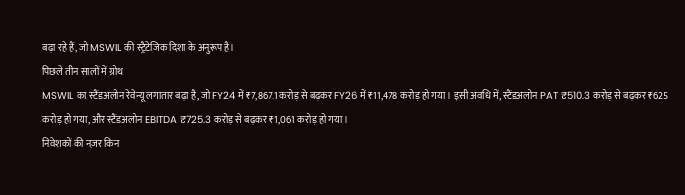बढ़ा रहे हैं, जो MSWIL की स्ट्रैटेजिक दिशा के अनुरूप है।
पिछले तीन सालों में ग्रोथ
MSWIL का स्टैंडअलोन रेवेन्यू लगातार बढ़ा है, जो FY24 में ₹7,867.1 करोड़ से बढ़कर FY26 में ₹11,478 करोड़ हो गया। इसी अवधि में, स्टैंडअलोन PAT ₹510.3 करोड़ से बढ़कर ₹625 करोड़ हो गया, और स्टैंडअलोन EBITDA ₹725.3 करोड़ से बढ़कर ₹1,061 करोड़ हो गया।
निवेशकों की नज़र किन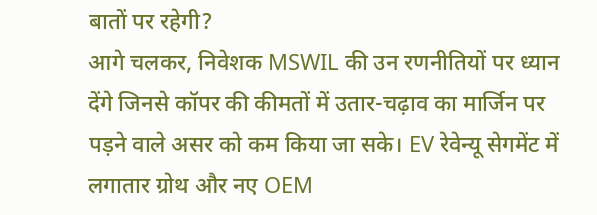बातों पर रहेगी?
आगे चलकर, निवेशक MSWIL की उन रणनीतियों पर ध्यान देंगे जिनसे कॉपर की कीमतों में उतार-चढ़ाव का मार्जिन पर पड़ने वाले असर को कम किया जा सके। EV रेवेन्यू सेगमेंट में लगातार ग्रोथ और नए OEM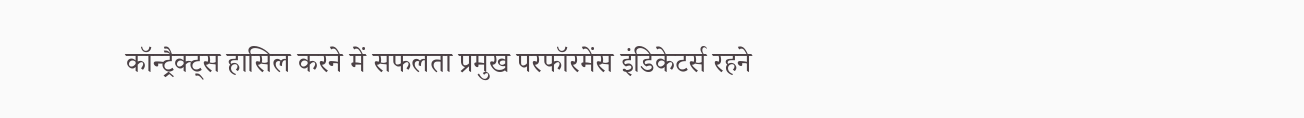कॉन्ट्रैक्ट्स हासिल करने में सफलता प्रमुख परफॉरमेंस इंडिकेटर्स रहने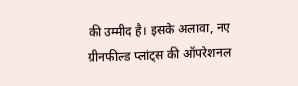की उम्मीद है। इसके अलावा, नए ग्रीनफील्ड प्लांट्स की ऑपरेशनल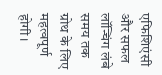एफिशिएंसी और सफल लॉन्चिंग लंबे समय तक ग्रोथ के लिए महत्वपूर्ण होगी।